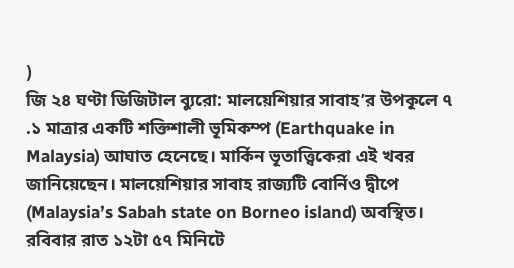)
জি ২৪ ঘণ্টা ডিজিটাল ব্যুরো: মালয়েশিয়ার সাবাহ’র উপকূলে ৭ .১ মাত্রার একটি শক্তিশালী ভূমিকম্প (Earthquake in Malaysia) আঘাত হেনেছে। মার্কিন ভূতাত্ত্বিকেরা এই খবর জানিয়েছেন। মালয়েশিয়ার সাবাহ রাজ্যটি বোর্নিও দ্বীপে (Malaysia’s Sabah state on Borneo island) অবস্থিত। রবিবার রাত ১২টা ৫৭ মিনিটে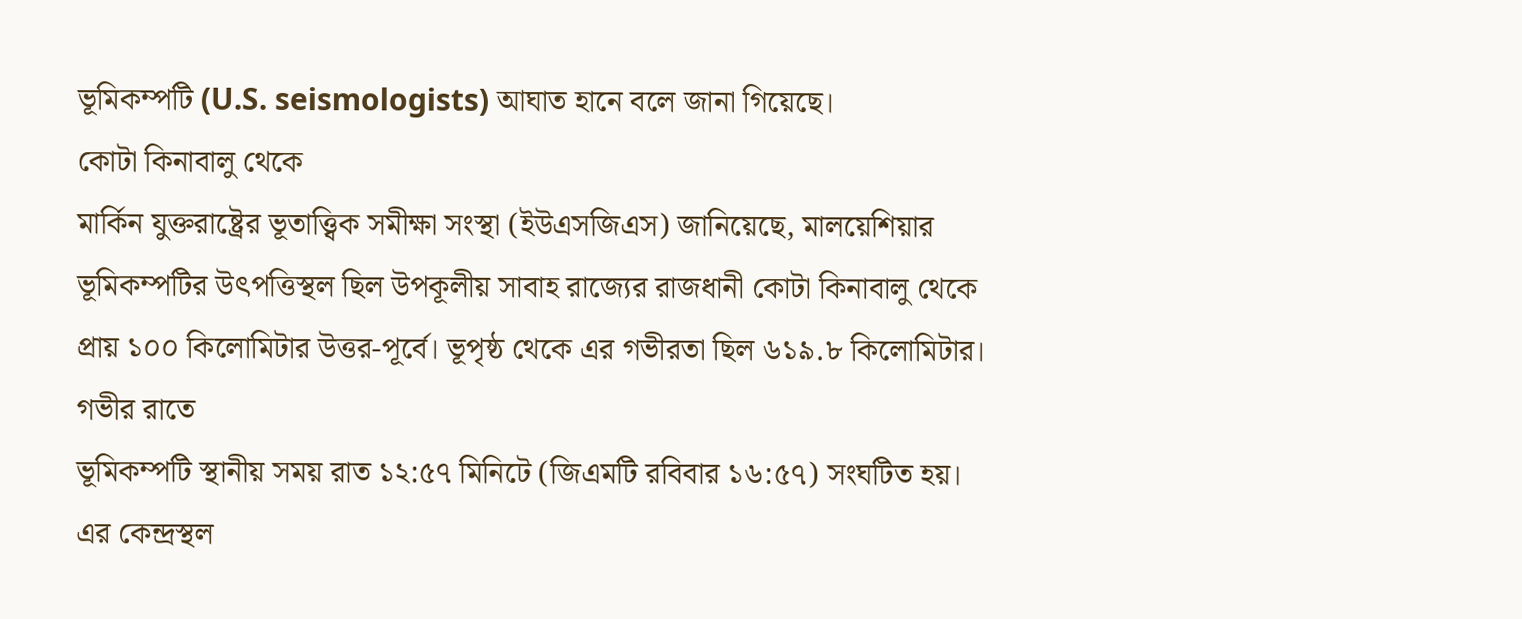ভূমিকম্পটি (U.S. seismologists) আঘাত হানে বলে জানা গিয়েছে।
কোটা কিনাবালু থেকে
মার্কিন যুক্তরাষ্ট্রের ভূতাত্ত্বিক সমীক্ষা সংস্থা (ইউএসজিএস) জানিয়েছে, মালয়েশিয়ার ভূমিকম্পটির উৎপত্তিস্থল ছিল উপকূলীয় সাবাহ রাজ্যের রাজধানী কোটা কিনাবালু থেকে প্রায় ১০০ কিলোমিটার উত্তর-পূর্বে। ভূপৃষ্ঠ থেকে এর গভীরতা ছিল ৬১৯.৮ কিলোমিটার।
গভীর রাতে
ভূমিকম্পটি স্থানীয় সময় রাত ১২:৫৭ মিনিটে (জিএমটি রবিবার ১৬:৫৭) সংঘটিত হয়। এর কেন্দ্রস্থল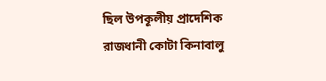ছিল উপকূলীয় প্রাদেশিক রাজধানী কোটা কিনাবালু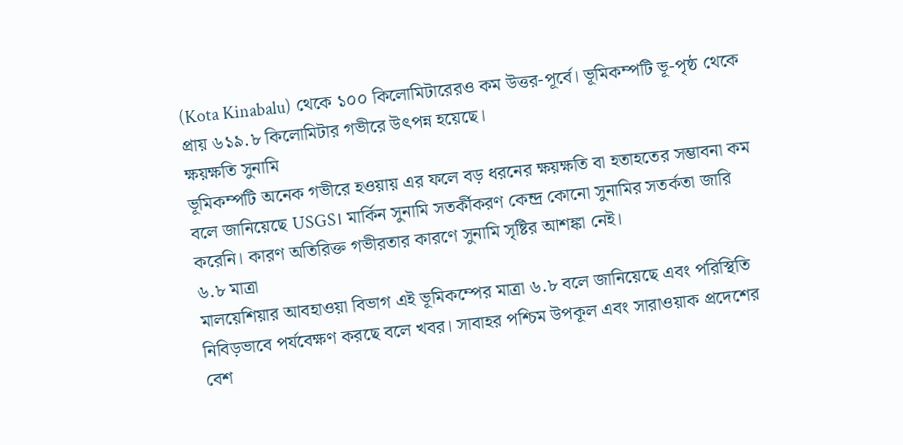(Kota Kinabalu) থেকে ১০০ কিলোমিটারেরও কম উত্তর-পূর্বে। ভূমিকম্পটি ভূ-পৃষ্ঠ থেকে প্রায় ৬১৯.৮ কিলোমিটার গভীরে উৎপন্ন হয়েছে।
ক্ষয়ক্ষতি সুনামি
ভূমিকম্পটি অনেক গভীরে হওয়ায় এর ফলে বড় ধরনের ক্ষয়ক্ষতি বা হতাহতের সম্ভাবনা কম বলে জানিয়েছে USGS। মার্কিন সুনামি সতর্কীকরণ কেন্দ্র কোনো সুনামির সতর্কতা জারি করেনি। কারণ অতিরিক্ত গভীরতার কারণে সুনামি সৃষ্টির আশঙ্কা নেই।
৬.৮ মাত্রা
মালয়েশিয়ার আবহাওয়া বিভাগ এই ভূমিকম্পের মাত্রা ৬.৮ বলে জানিয়েছে এবং পরিস্থিতি নিবিড়ভাবে পর্যবেক্ষণ করছে বলে খবর। সাবাহর পশ্চিম উপকূল এবং সারাওয়াক প্রদেশের বেশ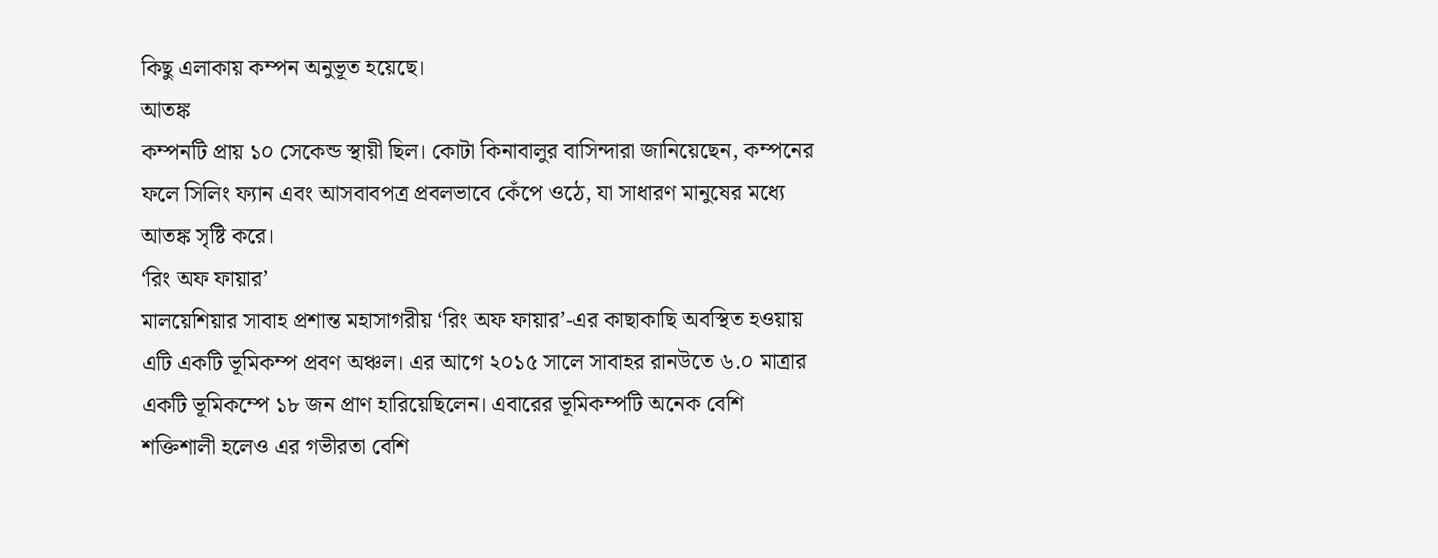কিছু এলাকায় কম্পন অনুভূত হয়েছে।
আতঙ্ক
কম্পনটি প্রায় ১০ সেকেন্ড স্থায়ী ছিল। কোটা কিনাবালুর বাসিন্দারা জানিয়েছেন, কম্পনের ফলে সিলিং ফ্যান এবং আসবাবপত্র প্রবলভাবে কেঁপে ওঠে, যা সাধারণ মানুষের মধ্যে আতঙ্ক সৃষ্টি করে।
‘রিং অফ ফায়ার’
মালয়েশিয়ার সাবাহ প্রশান্ত মহাসাগরীয় ‘রিং অফ ফায়ার’-এর কাছাকাছি অবস্থিত হওয়ায় এটি একটি ভূমিকম্প প্রবণ অঞ্চল। এর আগে ২০১৫ সালে সাবাহর রানউতে ৬.০ মাত্রার একটি ভূমিকম্পে ১৮ জন প্রাণ হারিয়েছিলেন। এবারের ভূমিকম্পটি অনেক বেশি শক্তিশালী হলেও এর গভীরতা বেশি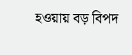হওয়ায় বড় বিপদ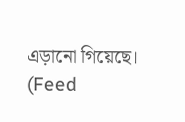এড়ানো গিয়েছে।
(Feed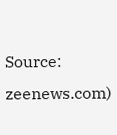Source: zeenews.com)